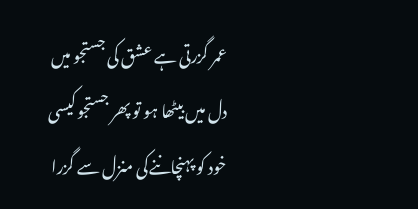عمر گزرتی ہے عشق کی جستجو میں
دل میں بیٹھا ہو تو پھر جستجو کیسی
خود کو پہنچاننےکی منزل سے گزرا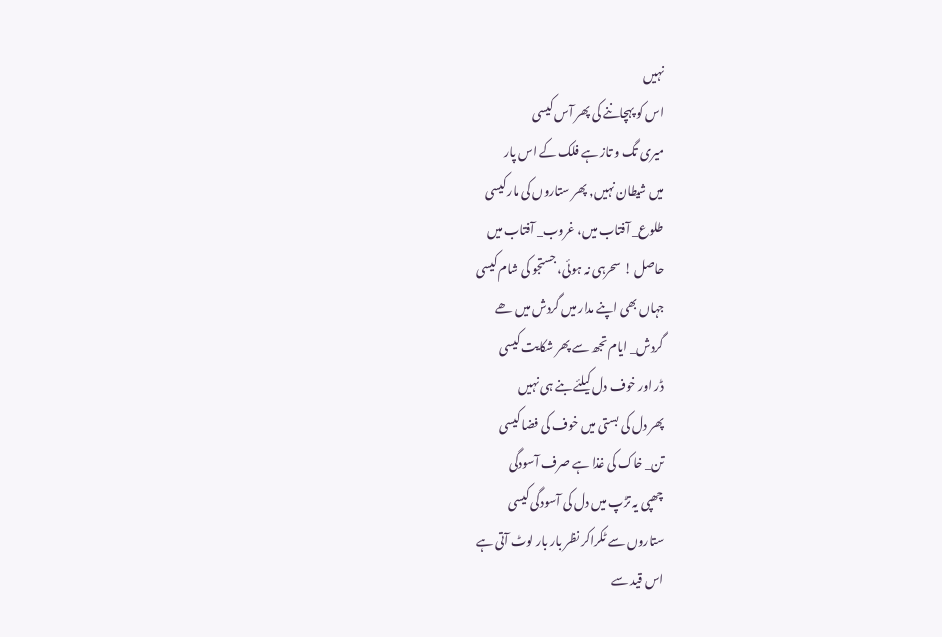نہیں
اس کو پہچاننے کی پھر آس کیسی
میری تگ و تاز ہے فلک کے اس پار
میں شیطان نہیں, پھر ستاروں کی مار کیسی
طلوع_ آفتاب میں، غروب_ آفتاب میں
حاصل ! سحرہی نہ ہوئی، جستجو کی شام کیسی
جہاں بھی اپنے مدار میں گردش میں ھے
گردش_ ایام تجھ سے پھر شکایت کیسی
ڈر اور خوف دل کیلئے بنے ہی نہیں
پھر دل کی بستی میں خوف کی فضا کیسی
تن_ خاک کی غذا ہے صرف آسودگی
چھپی یہ تڑپ میں دل کی آسودگی کیسی
ستاروں سے ٹکراکر نظر بار بار لوٹ آتی ہے
اس قید سے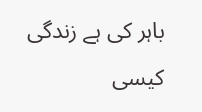باہر کی ہے زندگی کیسی